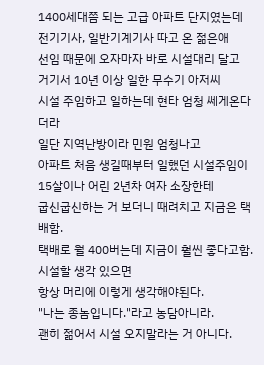1400세대쯤 되는 고급 아파트 단지였는데
전기기사, 일반기계기사 따고 온 젊은애
선임 때문에 오자마자 바로 시설대리 달고
거기서 10년 이상 일한 무수기 아저씨
시설 주임하고 일하는데 현타 엄청 쎄게온다더라
일단 지역난방이라 민원 엄청나고
아파트 처음 생길때부터 일했던 시설주임이
15살이나 어린 2년차 여자 소장한테
굽신굽신하는 거 보더니 때려치고 지금은 택배함.
택배로 월 400버는데 지금이 훨씬 좋다고함.
시설할 생각 있으면
항상 머리에 이렇게 생각해야된다.
"나는 종놈입니다."라고 농담아니라.
괜히 젊어서 시설 오지말라는 거 아니다.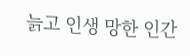늙고 인생 망한 인간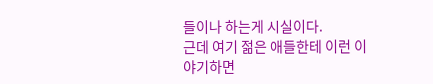들이나 하는게 시실이다.
근데 여기 젊은 애들한테 이런 이야기하면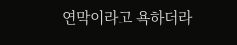연막이라고 욕하더라